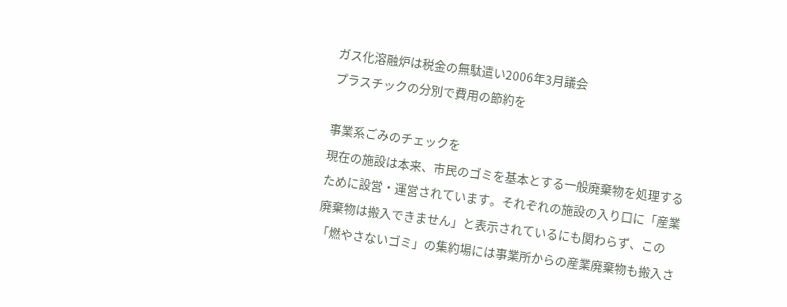ガス化溶融炉は税金の無駄遣い2006年3月議会
プラスチックの分別で費用の節約を

事業系ごみのチェックを
現在の施設は本来、市民のゴミを基本とする一般廃棄物を処理するために設営・運営されています。それぞれの施設の入り口に「産業廃棄物は搬入できません」と表示されているにも関わらず、この「燃やさないゴミ」の集約場には事業所からの産業廃棄物も搬入さ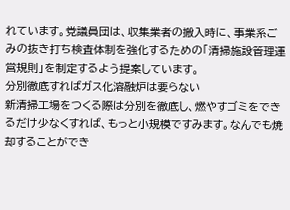れています。党議員団は、収集業者の搬入時に、事業系ごみの抜き打ち検査体制を強化するための「清掃施設管理運営規則」を制定するよう提案しています。
分別徹底すればガス化溶融炉は要らない
新清掃工場をつくる際は分別を徹底し、燃やすゴミをできるだけ少なくすれば、もっと小規模ですみます。なんでも焼却することができ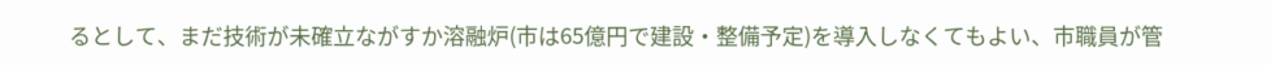るとして、まだ技術が未確立ながすか溶融炉(市は65億円で建設・整備予定)を導入しなくてもよい、市職員が管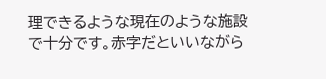理できるような現在のような施設で十分です。赤字だといいながら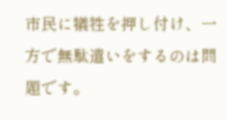市民に犠牲を押し付け、一方で無駄遣いをするのは問題です。